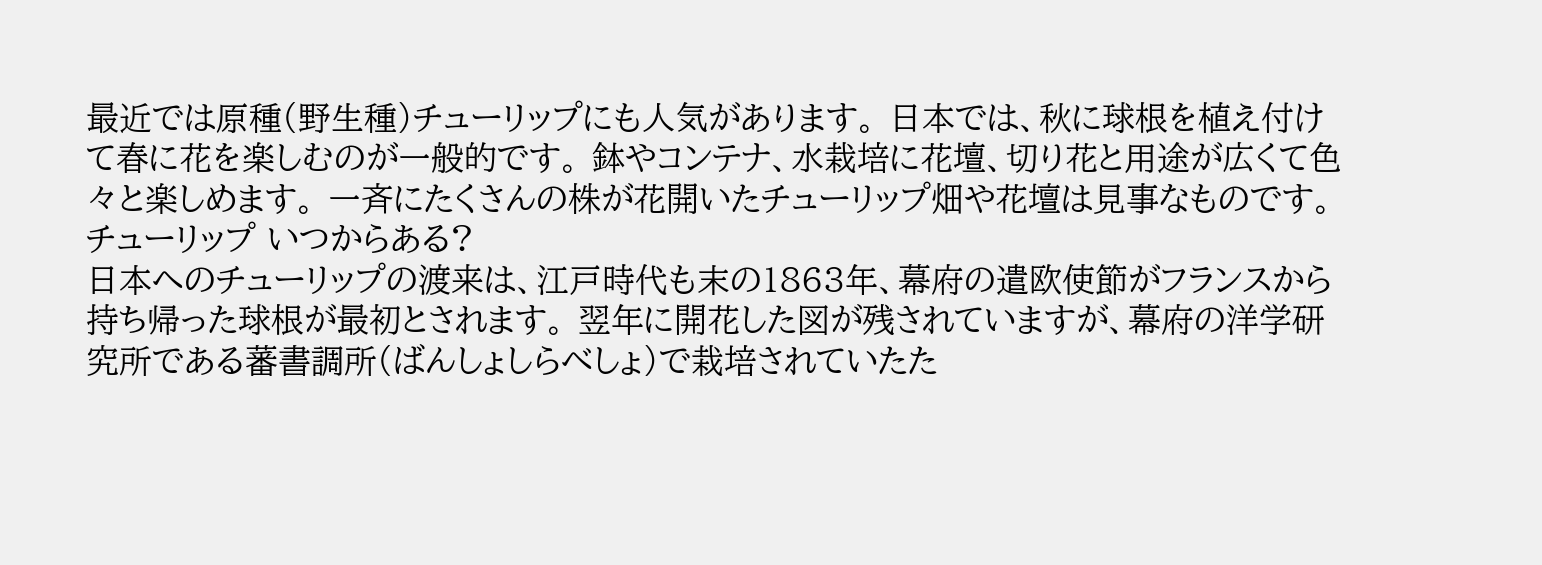最近では原種(野生種)チューリップにも人気があります。 日本では、秋に球根を植え付けて春に花を楽しむのが一般的です。 鉢やコンテナ、水栽培に花壇、切り花と用途が広くて色々と楽しめます。 一斉にたくさんの株が花開いたチューリップ畑や花壇は見事なものです。
チューリップ いつからある?
日本へのチューリップの渡来は、江戸時代も末の1863年、幕府の遣欧使節がフランスから持ち帰った球根が最初とされます。 翌年に開花した図が残されていますが、幕府の洋学研究所である蕃書調所(ばんしょしらべしょ)で栽培されていたた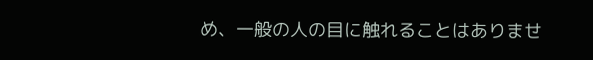め、一般の人の目に触れることはありませ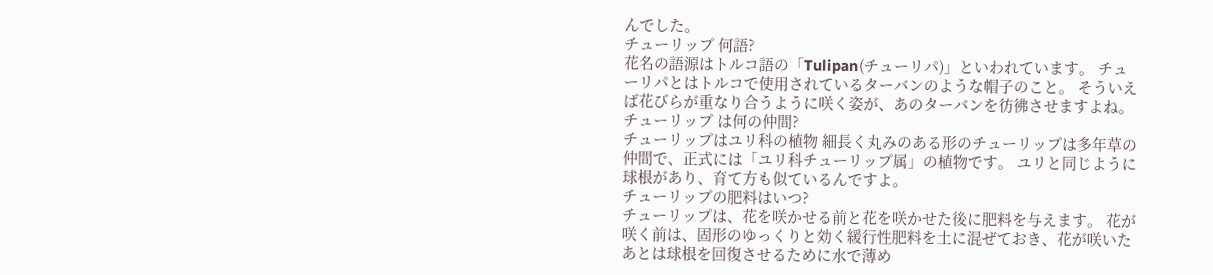んでした。
チューリップ 何語?
花名の語源はトルコ語の「Tulipan(チューリパ)」といわれています。 チューリパとはトルコで使用されているターバンのような帽子のこと。 そういえば花びらが重なり合うように咲く姿が、あのターバンを彷彿させますよね。
チューリップ は何の仲間?
チューリップはユリ科の植物 細長く丸みのある形のチューリップは多年草の仲間で、正式には「ユリ科チューリップ属」の植物です。 ユリと同じように球根があり、育て方も似ているんですよ。
チューリップの肥料はいつ?
チューリップは、花を咲かせる前と花を咲かせた後に肥料を与えます。 花が咲く前は、固形のゆっくりと効く緩行性肥料を土に混ぜておき、花が咲いたあとは球根を回復させるために水で薄め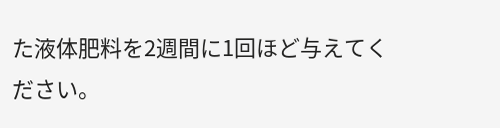た液体肥料を2週間に1回ほど与えてください。